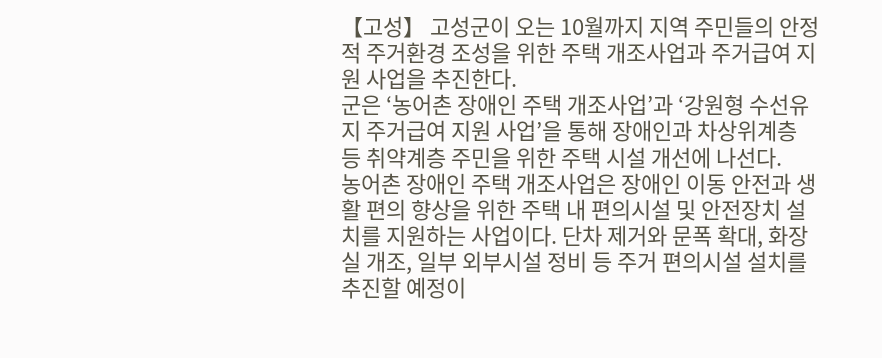【고성】 고성군이 오는 10월까지 지역 주민들의 안정적 주거환경 조성을 위한 주택 개조사업과 주거급여 지원 사업을 추진한다.
군은 ‘농어촌 장애인 주택 개조사업’과 ‘강원형 수선유지 주거급여 지원 사업’을 통해 장애인과 차상위계층 등 취약계층 주민을 위한 주택 시설 개선에 나선다.
농어촌 장애인 주택 개조사업은 장애인 이동 안전과 생활 편의 향상을 위한 주택 내 편의시설 및 안전장치 설치를 지원하는 사업이다. 단차 제거와 문폭 확대, 화장실 개조, 일부 외부시설 정비 등 주거 편의시설 설치를 추진할 예정이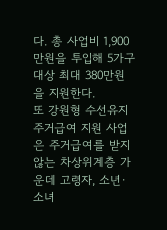다. 총 사업비 1,900만원을 투입해 5가구 대상 최대 380만원을 지원한다.
또 강원형 수선유지 주거급여 지원 사업은 주거급여를 받지 않는 차상위계층 가운데 고령자, 소년·소녀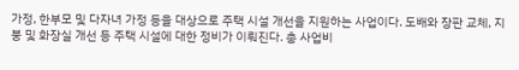가정, 한부모 및 다자녀 가정 등을 대상으로 주택 시설 개선을 지원하는 사업이다. 도배와 장판 교체, 지붕 및 화장실 개선 등 주택 시설에 대한 정비가 이뤄진다. 총 사업비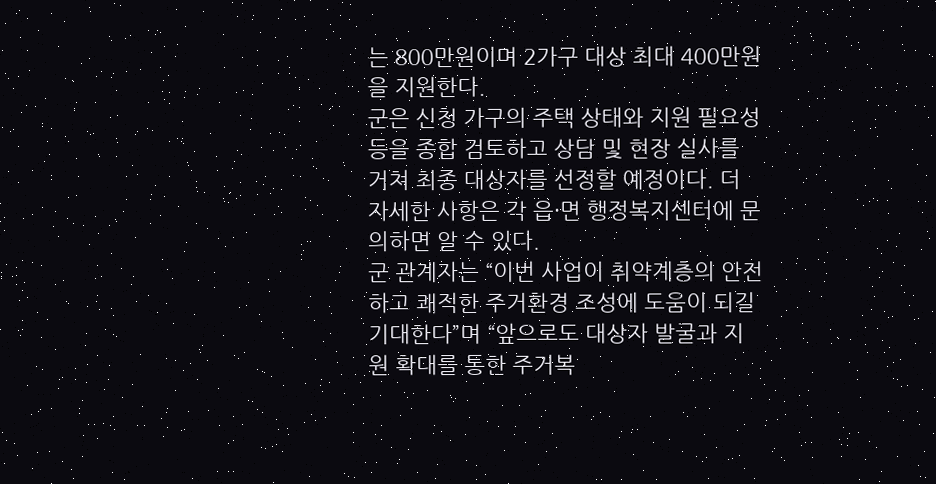는 800만원이며 2가구 대상 최대 400만원을 지원한다.
군은 신청 가구의 주택 상태와 지원 필요성 등을 종합 검토하고 상담 및 현장 실사를 거쳐 최종 대상자를 선정할 예정이다. 더 자세한 사항은 각 읍·면 행정복지센터에 문의하면 알 수 있다.
군 관계자는 “이번 사업이 취약계층의 안전하고 쾌적한 주거환경 조성에 도움이 되길 기대한다”며 “앞으로도 대상자 발굴과 지원 확대를 통한 주거복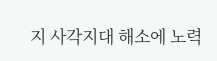지 사각지대 해소에 노력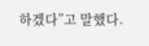하겠다”고 말했다.